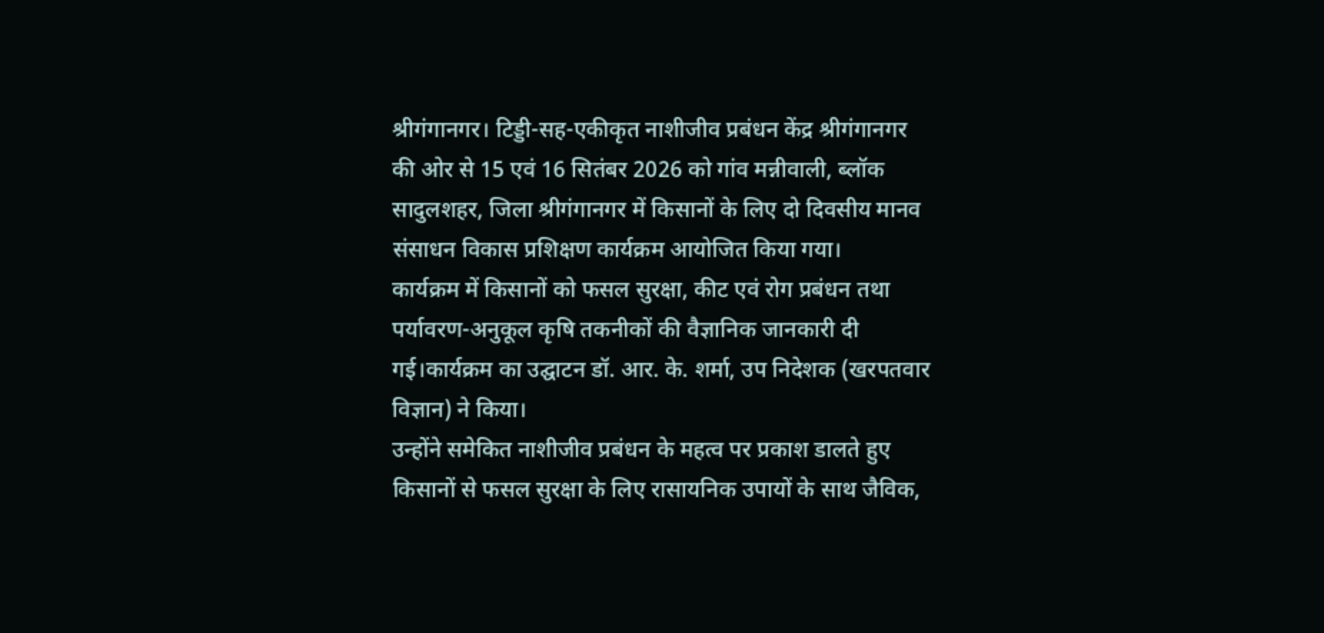श्रीगंगानगर। टिड्डी-सह-एकीकृत नाशीजीव प्रबंधन केंद्र श्रीगंगानगर की ओर से 15 एवं 16 सितंबर 2026 को गांव मन्नीवाली, ब्लॉक सादुलशहर, जिला श्रीगंगानगर में किसानों के लिए दो दिवसीय मानव संसाधन विकास प्रशिक्षण कार्यक्रम आयोजित किया गया।
कार्यक्रम में किसानों को फसल सुरक्षा, कीट एवं रोग प्रबंधन तथा पर्यावरण-अनुकूल कृषि तकनीकों की वैज्ञानिक जानकारी दी गई।कार्यक्रम का उद्घाटन डॉ. आर. के. शर्मा, उप निदेशक (खरपतवार विज्ञान) ने किया।
उन्होंने समेकित नाशीजीव प्रबंधन के महत्व पर प्रकाश डालते हुए किसानों से फसल सुरक्षा के लिए रासायनिक उपायों के साथ जैविक,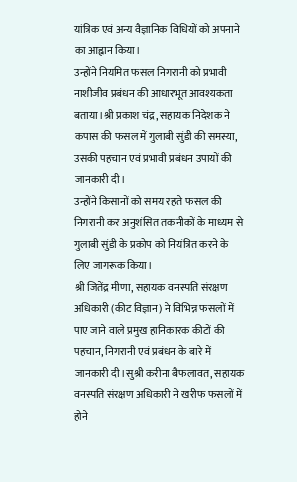यांत्रिक एवं अन्य वैज्ञानिक विधियों को अपनाने का आह्वान किया।
उन्होंने नियमित फसल निगरानी को प्रभावी नाशीजीव प्रबंधन की आधारभूत आवश्यकता बताया।श्री प्रकाश चंद्र, सहायक निदेशक ने कपास की फसल में गुलाबी सुंडी की समस्या, उसकी पहचान एवं प्रभावी प्रबंधन उपायों की जानकारी दी।
उन्होंने किसानों को समय रहते फसल की निगरानी कर अनुशंसित तकनीकों के माध्यम से गुलाबी सुंडी के प्रकोप को नियंत्रित करने के लिए जागरूक किया।
श्री जितेंद्र मीणा, सहायक वनस्पति संरक्षण अधिकारी (कीट विज्ञान) ने विभिन्न फसलों में पाए जाने वाले प्रमुख हानिकारक कीटों की पहचान, निगरानी एवं प्रबंधन के बारे में जानकारी दी।सुश्री करीना बैफलावत, सहायक वनस्पति संरक्षण अधिकारी ने खरीफ फसलों में होने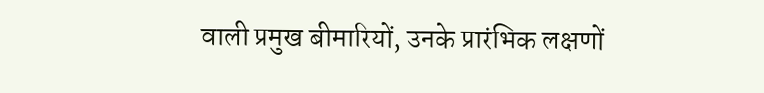वाली प्रमुख बीमारियों, उनके प्रारंभिक लक्षणों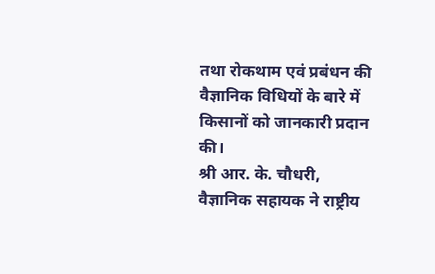तथा रोकथाम एवं प्रबंधन की वैज्ञानिक विधियों के बारे में किसानों को जानकारी प्रदान की।
श्री आर. के. चौधरी, वैज्ञानिक सहायक ने राष्ट्रीय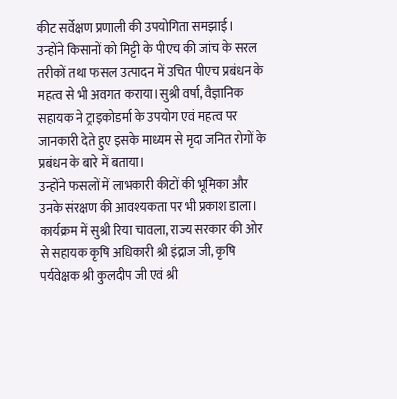कीट सर्वेक्षण प्रणाली की उपयोगिता समझाई।
उन्होंने किसानों को मिट्टी के पीएच की जांच के सरल तरीकों तथा फसल उत्पादन में उचित पीएच प्रबंधन के महत्व से भी अवगत कराया।सुश्री वर्षा, वैज्ञानिक सहायक ने ट्राइकोडर्मा के उपयोग एवं महत्व पर जानकारी देते हुए इसके माध्यम से मृदा जनित रोगों के प्रबंधन के बारे में बताया।
उन्होंने फसलों में लाभकारी कीटों की भूमिका और उनके संरक्षण की आवश्यकता पर भी प्रकाश डाला।
कार्यक्रम में सुश्री रिया चावला, राज्य सरकार की ओर से सहायक कृषि अधिकारी श्री इंद्राज जी, कृषि पर्यवेक्षक श्री कुलदीप जी एवं श्री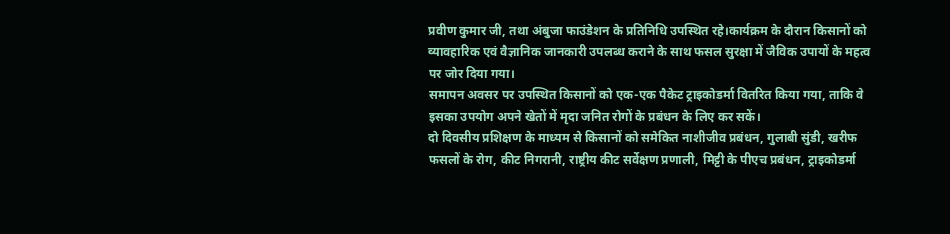प्रवीण कुमार जी, तथा अंबुजा फाउंडेशन के प्रतिनिधि उपस्थित रहे।कार्यक्रम के दौरान किसानों को व्यावहारिक एवं वैज्ञानिक जानकारी उपलब्ध कराने के साथ फसल सुरक्षा में जैविक उपायों के महत्व पर जोर दिया गया।
समापन अवसर पर उपस्थित किसानों को एक-एक पैकेट ट्राइकोडर्मा वितरित किया गया, ताकि वे इसका उपयोग अपने खेतों में मृदा जनित रोगों के प्रबंधन के लिए कर सकें।
दो दिवसीय प्रशिक्षण के माध्यम से किसानों को समेकित नाशीजीव प्रबंधन, गुलाबी सुंडी, खरीफ फसलों के रोग, कीट निगरानी, राष्ट्रीय कीट सर्वेक्षण प्रणाली, मिट्टी के पीएच प्रबंधन, ट्राइकोडर्मा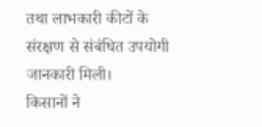तथा लाभकारी कीटों के संरक्षण से संबंधित उपयोगी जानकारी मिली।
किसानों ने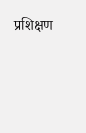प्रशिक्षण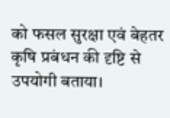को फसल सुरक्षा एवं बेहतर कृषि प्रबंधन की दृष्टि से उपयोगी बताया।